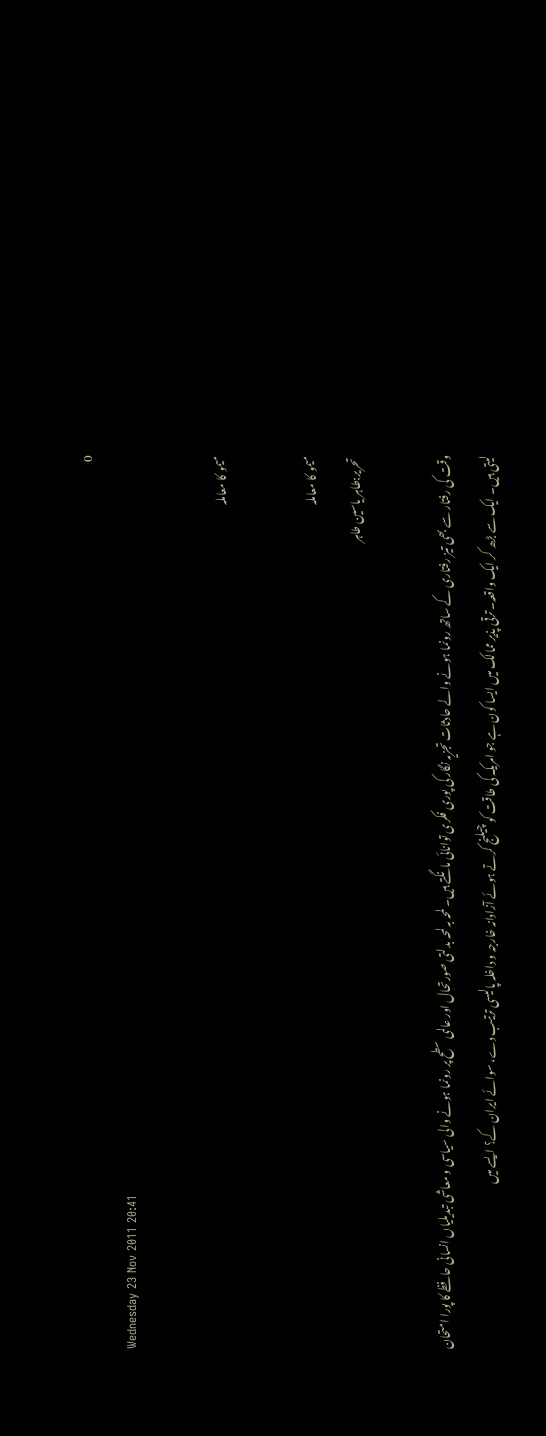0
Wednesday 23 Nov 2011 20:41

میمو کا معاملہ

میمو کا معاملہ
 تحریر:طاہر یاسین طاہر

وقت کی رفتار سے بھی تیز رفتاری کے ساتھ رونما ہونے والے حادثات تجزیہ نگار کی پوری فکری توانائی مانگتے ہیں۔ لمحہ بہ لمحہ بدلتی صورتحال اور عالمی سطح پر رونما ہونے والی سیاسی و معاشی تبدیلیاں انسانی حافظے کا پورا امتحان لیتی ہیں۔ ایک سے بڑھ کر ایک واقعہ۔ ترقی پذیر ممالک میں ایسا کون ہے جو امریکہ کی طاقت کو چیلنج کرتے ہوئے آزادانہ خارجہ و داخلہ پالیسی ترتیب دے، سوائے ایران کے؟ ایسے میں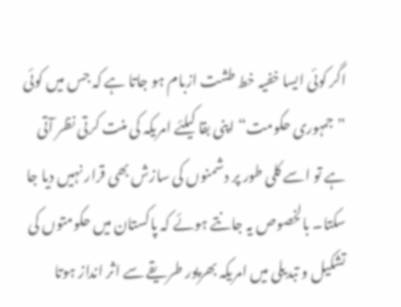اگر کوئی ایسا خفیہ خط طشت ازبام ہو جاتا ہے کہ جس میں کوئی ”جمہوری حکومت“ اپنی بقا کیلئے امریکہ کی منت کرتی نظر آتی ہے تو اسے کلی طور پر دشمنوں کی سازش بھی قرار نہیں دیا جا سکتا۔ بالخصوص یہ جانتے ہوئے کہ پاکستان میں حکومتوں کی تشکیل و تبدیلی میں امریکہ بھرپور طریقے سے اثر انداز ہوتا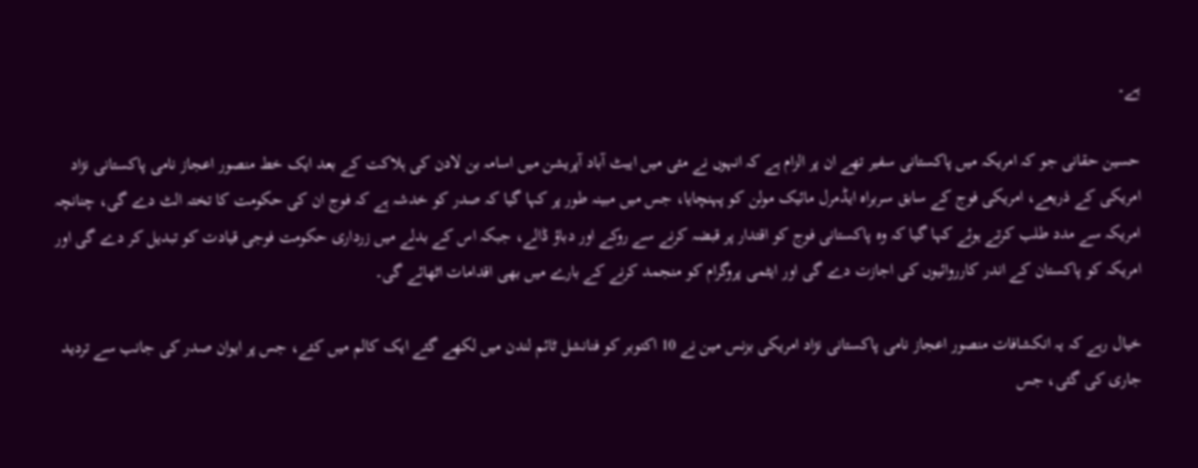ہے۔

حسین حقانی جو کہ امریکہ میں پاکستانی سفیر تھے ان پر الزام ہے کہ انہوں نے مئی میں ایبٹ آباد آپریشن میں اسامہ بن لادن کی ہلاکت کے بعد ایک خط منصور اعجاز نامی پاکستانی نژاد امریکی کے ذریعے، امریکی فوج کے سابق سربراہ ایڈمرل مائیک مولن کو پہنچایا، جس میں مبینہ طور پر کہا گیا کہ صدر کو خدشہ ہے کہ فوج ان کی حکومت کا تختہ الٹ دے گی، چنانچہ امریکہ سے مدد طلب کرتے ہوئے کہا گیا کہ وہ پاکستانی فوج کو اقتدار پر قبضہ کرنے سے روکے اور دباؤ ڈالے، جبکہ اس کے بدلے میں زرداری حکومت فوجی قیادت کو تبدیل کر دے گی اور امریکہ کو پاکستان کے اندر کارروائیوں کی اجازت دے گی اور ایٹمی پروگرام کو منجمد کرنے کے بارے میں بھی اقدامات اٹھائے گی۔

خیال رہے کہ یہ انکشافات منصور اعجاز نامی پاکستانی نژاد امریکی بزنس مین نے 10 اکتوبر کو فنانشل ٹائم لندن میں لکھے گئے ایک کالم میں کئے، جس پر ایوان صدر کی جانب سے تردید جاری کی گئی، جس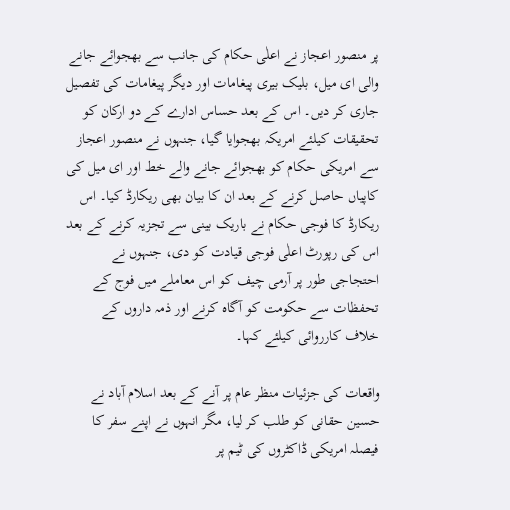پر منصور اعجاز نے اعلٰی حکام کی جانب سے بھجوائے جانے والی ای میل، بلیک بیری پیغامات اور دیگر پیغامات کی تفصیل جاری کر دیں۔ اس کے بعد حساس ادارے کے دو ارکان کو تحقیقات کیلئے امریکہ بھجوایا گیا، جنہوں نے منصور اعجاز سے امریکی حکام کو بھجوائے جانے والے خط اور ای میل کی کاپیاں حاصل کرنے کے بعد ان کا بیان بھی ریکارڈ کیا۔ اس ریکارڈ کا فوجی حکام نے باریک بینی سے تجزیہ کرنے کے بعد اس کی رپورٹ اعلٰی فوجی قیادت کو دی، جنہوں نے احتجاجی طور پر آرمی چیف کو اس معاملے میں فوج کے تحفظات سے حکومت کو آگاہ کرنے اور ذمہ داروں کے خلاف کارروائی کیلئے کہا۔

واقعات کی جزئیات منظر عام پر آنے کے بعد اسلام آباد نے حسین حقانی کو طلب کر لیا، مگر انہوں نے اپنے سفر کا فیصلہ امریکی ڈاکٹروں کی ٹیم پر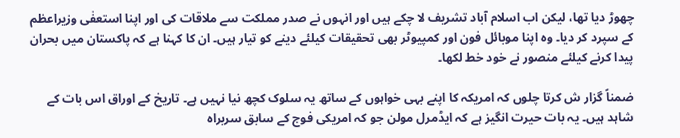چھوڑ دیا تھا، لیکن اب اسلام آباد تشریف لا چکے ہیں اور انہوں نے صدر مملکت سے ملاقات کی اور اپنا استعفٰی وزیراعظم کے سپرد کر دیا۔ وہ اپنا موبائل فون اور کمپیوٹر بھی تحقیقات کیلئے دینے کو تیار ہیں۔ ان کا کہنا ہے کہ پاکستان میں بحران پیدا کرنے کیلئے منصور نے خود خط لکھا۔

ضمناً گزار ش کرتا چلوں کہ امریکہ کا اپنے بہی خواہوں کے ساتھ یہ سلوک کچھ نیا نہیں ہے۔ تاریخ کے اوراق اس بات کے شاہد ہیں۔ یہ بات حیرت انگیز ہے کہ ایڈمرل مولن جو کہ امریکی فوج کے سابق سربراہ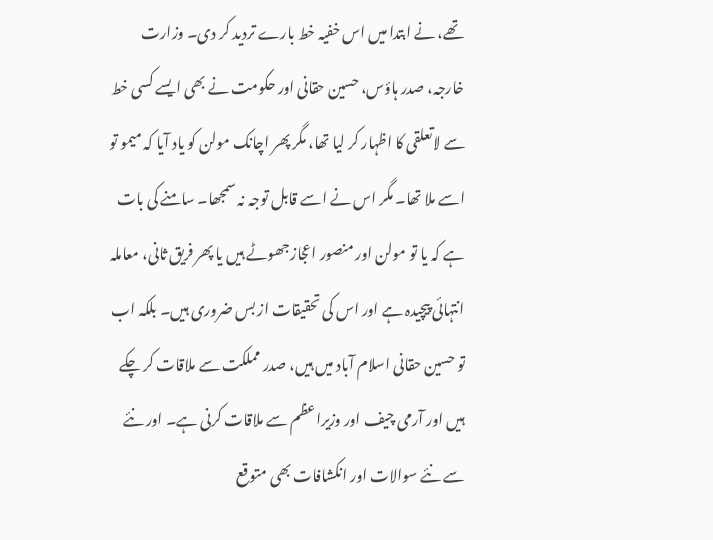تھے، نے ابتدا میں اس خفیہ خط بارے تردید کر دی۔ وزارت خارجہ، صدر ہاؤس، حسین حقانی اور حکومت نے بھی ایسے کسی خط سے لاتعلقی کا اظہار کر لیا تھا، مگر پھر اچانک مولن کو یاد آیا کہ میمو تو اسے ملا تھا۔ مگر اس نے اسے قابل توجہ نہ سمجھا۔ سامنے کی بات ہے کہ یا تو مولن اور منصور اعجازجھوٹے ہیں یا پھر فریق ثانی، معاملہ انتہائی پیچیدہ ہے اور اس کی تحقیقات از بس ضروری ہیں۔ بلکہ اب تو حسین حقانی اسلام آباد میں ہیں، صدر مملکت سے ملاقات کر چکے ہیں اور آرمی چیف اور وزیراعظم سے ملاقات کرنی ہے۔ اور نئے سے نئے سوالات اور انکشافات بھی متوقع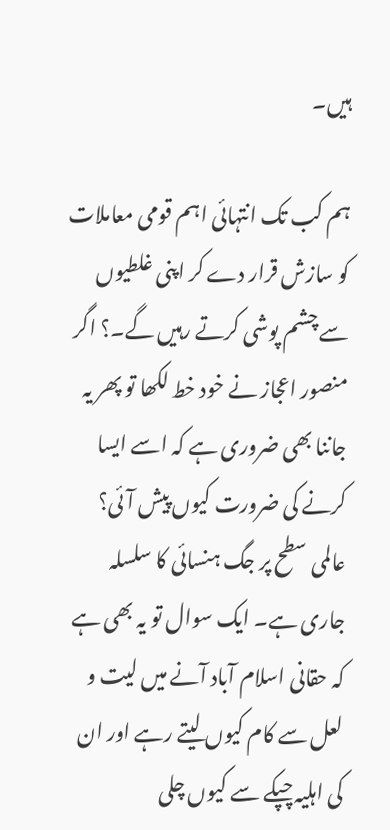ہیں۔

ہم کب تک انتہائی اہم قومی معاملات کو سازش قرار دے کر اپنی غلطیوں سے چشم پوشی کرتے رہیں گے۔؟ اگر منصور اعجاز نے خود خط لکھا تو پھر یہ جاننا بھی ضروری ہے کہ اسے ایسا کرنے کی ضرورت کیوں پیش آئی؟ عالمی سطح پر جگ ہنسائی کا سلسلہ جاری ہے۔ ایک سوال تو یہ بھی ہے کہ حقانی اسلام آباد آنے میں لیت و لعل سے کام کیوں لیتے رہے اور ان کی اہلیہ چپکے سے کیوں چلی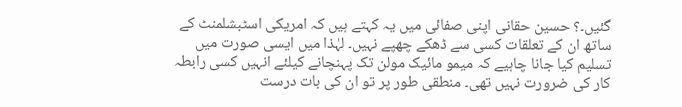گئیں۔؟ حسین حقانی اپنی صفائی میں یہ کہتے ہیں کہ امریکی اسٹبشلمنٹ کے ساتھ ان کے تعلقات کسی سے ڈھکے چھپے نہیں۔ لہٰذا میں ایسی صورت میں تسلیم کیا جانا چاہیے کہ میمو مائیک مولن تک پہنچانے کیلئے انہیں کسی رابطہ کار کی ضرورت نہیں تھی۔ منطقی طور پر تو ان کی بات درست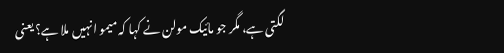لگتی ہے، مگر جو مائیک مولن نے کہا کہ میمو انہیں ملا ہے؟ یعنی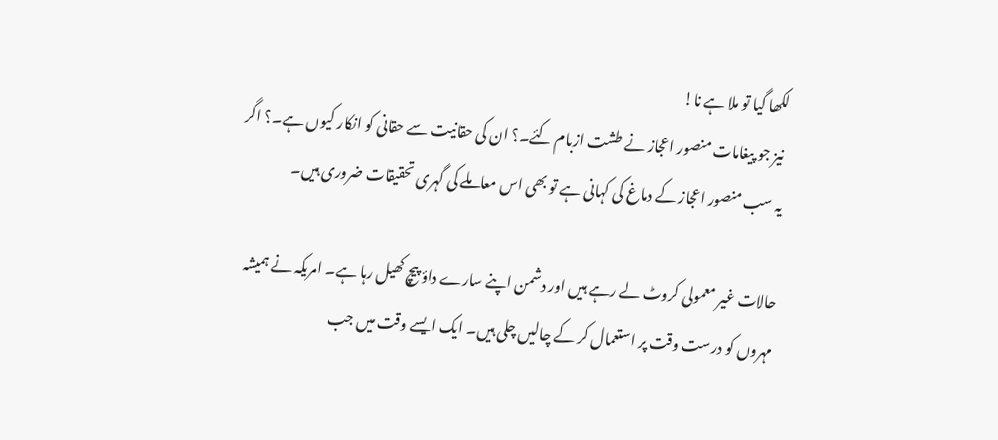لکھا گیا تو ملا ہے نا!
 نیز جو پیغامات منصور اعجاز نے طشت ازبام کئے۔؟ ان کی حقانیت سے حقانی کو انکار کیوں ہے۔؟ اگر یہ سب منصور اعجاز کے دماغ کی کہانی ہے تو بھی اس معاملے کی گہری تحقیقات ضروری ہیں۔

حالات غیر معمولی کروٹ لے رہے ہیں اور دشمن اپنے سارے داؤ پیچ کھیل رہا ہے۔ امریکہ نے ہمیشہ مہروں کو درست وقت پر استعمال کر کے چالیں چلی ہیں۔ ایک ایسے وقت میں جب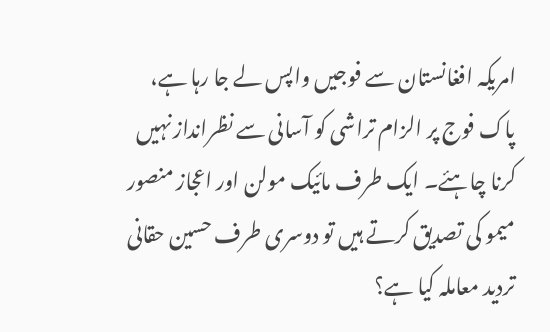امریکہ افغانستان سے فوجیں واپس لے جا رہا ہے، پاک فوج پر الزام تراشی کو آسانی سے نظرانداز نہیں کرنا چاہئے۔ ایک طرف مائیک مولن اور اعجاز منصور میمو کی تصدیق کرتے ہیں تو دوسری طرف حسین حقانی تردید معاملہ کیا ہے؟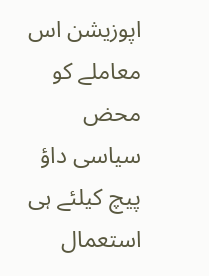اپوزیشن اس معاملے کو محض سیاسی داؤ پیچ کیلئے ہی استعمال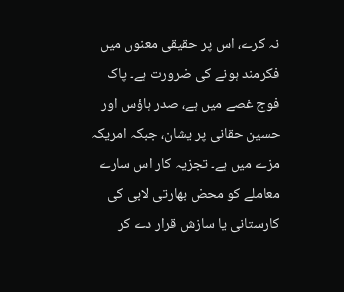نہ کرے، اس پر حقیقی معنوں میں فکرمند ہونے کی ضرورت ہے۔ پاک فوج غصے میں ہے، صدر ہاؤس اور حسین حقانی پر یشان، جبکہ امریکہ مزے میں ہے۔ تجزیہ کار اس سارے معاملے کو محض بھارتی لابی کی کارستانی یا سازش قرار دے کر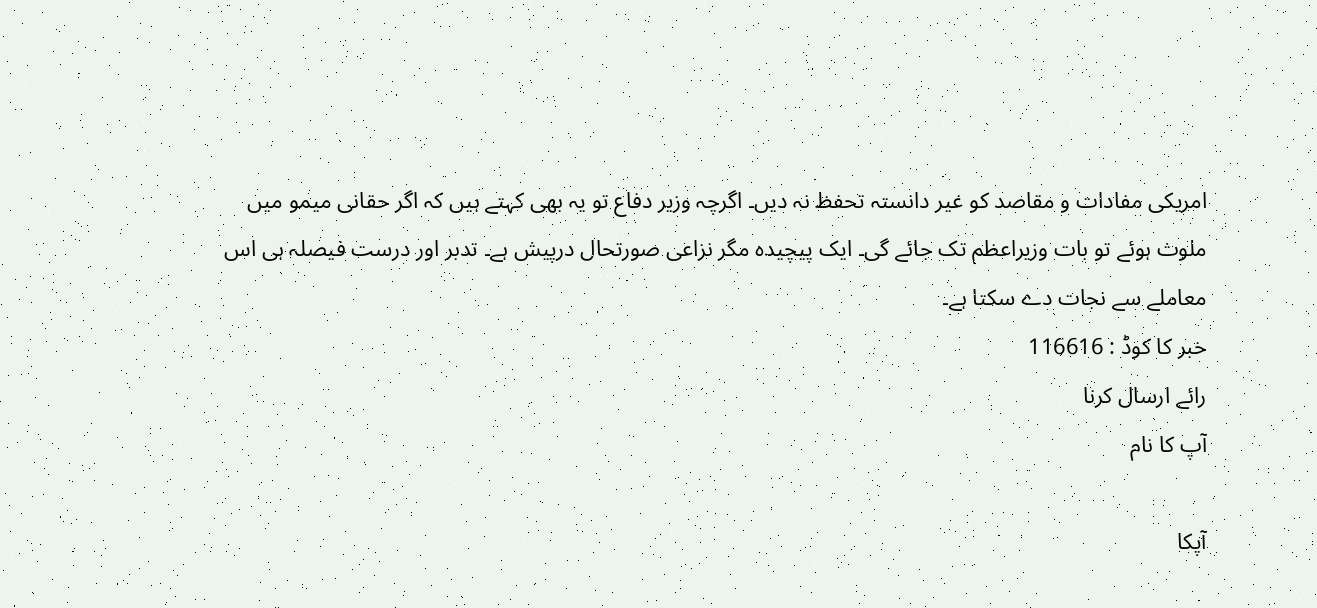امریکی مفادات و مقاصد کو غیر دانستہ تحفظ نہ دیں۔ اگرچہ وزیر دفاع تو یہ بھی کہتے ہیں کہ اگر حقانی میمو میں ملوث ہوئے تو بات وزیراعظم تک جائے گی۔ ایک پیچیدہ مگر نزاعی صورتحال درپیش ہے۔ تدبر اور درست فیصلہ ہی اس معاملے سے نجات دے سکتا ہے۔
خبر کا کوڈ : 116616
رائے ارسال کرنا
آپ کا نام

آپکا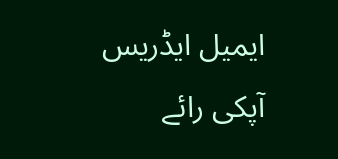ایمیل ایڈریس
آپکی رائے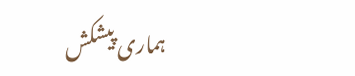ہماری پیشکش